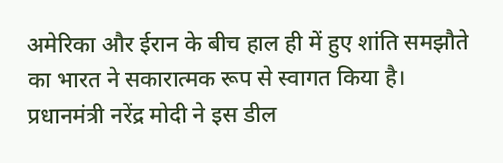अमेरिका और ईरान के बीच हाल ही में हुए शांति समझौते का भारत ने सकारात्मक रूप से स्वागत किया है। प्रधानमंत्री नरेंद्र मोदी ने इस डील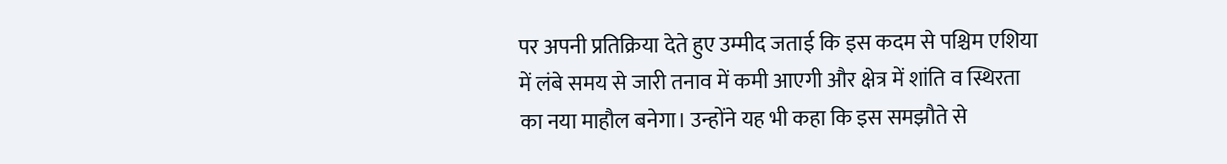पर अपनी प्रतिक्रिया देते हुए उम्मीद जताई कि इस कदम से पश्चिम एशिया में लंबे समय से जारी तनाव में कमी आएगी और क्षेत्र में शांति व स्थिरता का नया माहौल बनेगा। उन्होंने यह भी कहा कि इस समझौते से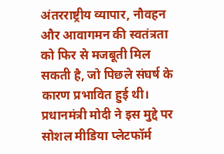अंतरराष्ट्रीय व्यापार, नौवहन और आवागमन की स्वतंत्रता को फिर से मजबूती मिल सकती है, जो पिछले संघर्ष के कारण प्रभावित हुई थी।
प्रधानमंत्री मोदी ने इस मुद्दे पर सोशल मीडिया प्लेटफॉर्म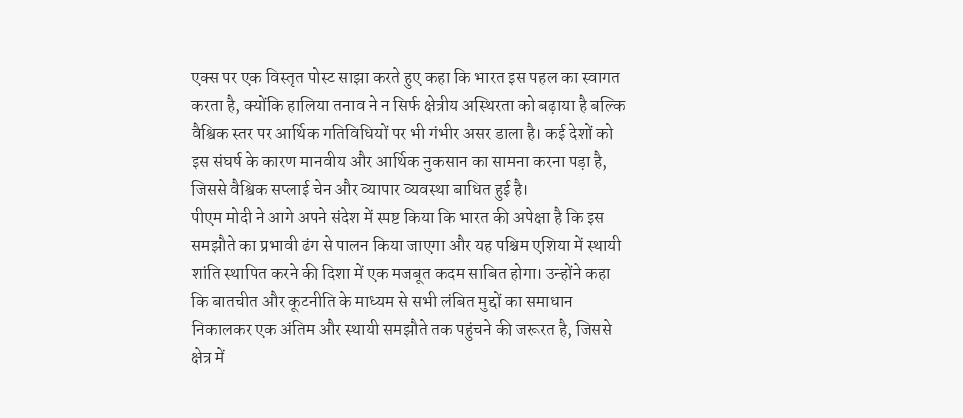एक्स पर एक विस्तृत पोस्ट साझा करते हुए कहा कि भारत इस पहल का स्वागत करता है, क्योंकि हालिया तनाव ने न सिर्फ क्षेत्रीय अस्थिरता को बढ़ाया है बल्कि वैश्विक स्तर पर आर्थिक गतिविधियों पर भी गंभीर असर डाला है। कई देशों को इस संघर्ष के कारण मानवीय और आर्थिक नुकसान का सामना करना पड़ा है, जिससे वैश्विक सप्लाई चेन और व्यापार व्यवस्था बाधित हुई है।
पीएम मोदी ने आगे अपने संदेश में स्पष्ट किया कि भारत की अपेक्षा है कि इस समझौते का प्रभावी ढंग से पालन किया जाएगा और यह पश्चिम एशिया में स्थायी शांति स्थापित करने की दिशा में एक मजबूत कदम साबित होगा। उन्होंने कहा कि बातचीत और कूटनीति के माध्यम से सभी लंबित मुद्दों का समाधान निकालकर एक अंतिम और स्थायी समझौते तक पहुंचने की जरूरत है, जिससे क्षेत्र में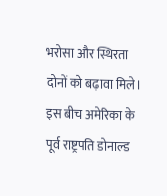भरोसा और स्थिरता दोनों को बढ़ावा मिले।
इस बीच अमेरिका के पूर्व राष्ट्रपति डोनाल्ड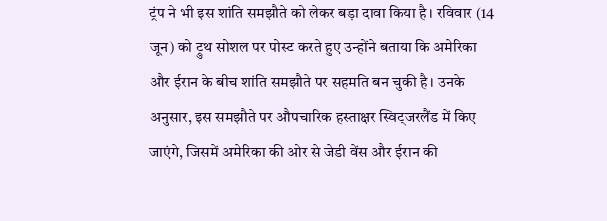ट्रंप ने भी इस शांति समझौते को लेकर बड़ा दावा किया है। रविवार (14 जून) को ट्रुथ सोशल पर पोस्ट करते हुए उन्होंने बताया कि अमेरिका और ईरान के बीच शांति समझौते पर सहमति बन चुकी है। उनके अनुसार, इस समझौते पर औपचारिक हस्ताक्षर स्विट्जरलैंड में किए जाएंगे, जिसमें अमेरिका की ओर से जेडी वेंस और ईरान की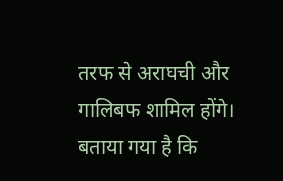तरफ से अराघची और गालिबफ शामिल होंगे।
बताया गया है कि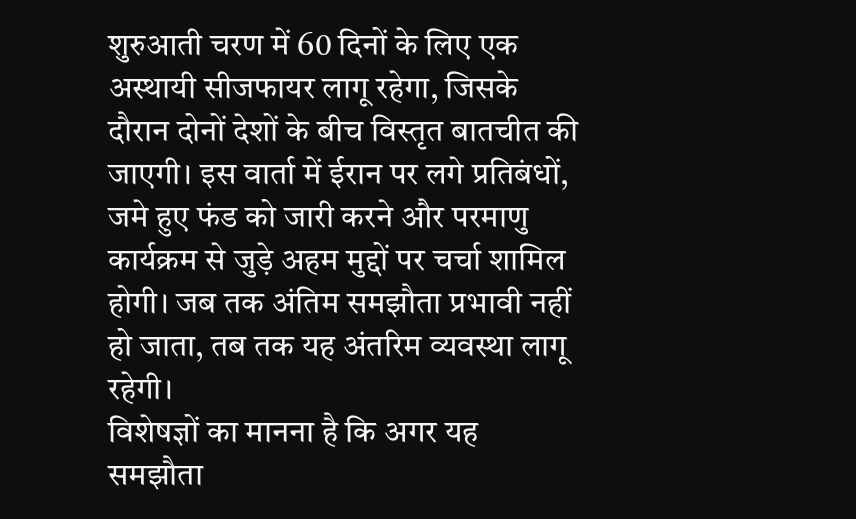शुरुआती चरण में 60 दिनों के लिए एक अस्थायी सीजफायर लागू रहेगा, जिसके दौरान दोनों देशों के बीच विस्तृत बातचीत की जाएगी। इस वार्ता में ईरान पर लगे प्रतिबंधों, जमे हुए फंड को जारी करने और परमाणु कार्यक्रम से जुड़े अहम मुद्दों पर चर्चा शामिल होगी। जब तक अंतिम समझौता प्रभावी नहीं हो जाता, तब तक यह अंतरिम व्यवस्था लागू रहेगी।
विशेषज्ञों का मानना है कि अगर यह समझौता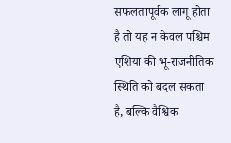सफलतापूर्वक लागू होता है तो यह न केवल पश्चिम एशिया की भू-राजनीतिक स्थिति को बदल सकता है, बल्कि वैश्विक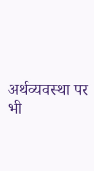अर्थव्यवस्था पर भी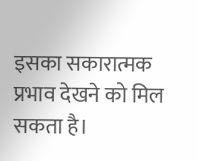इसका सकारात्मक प्रभाव देखने को मिल सकता है।